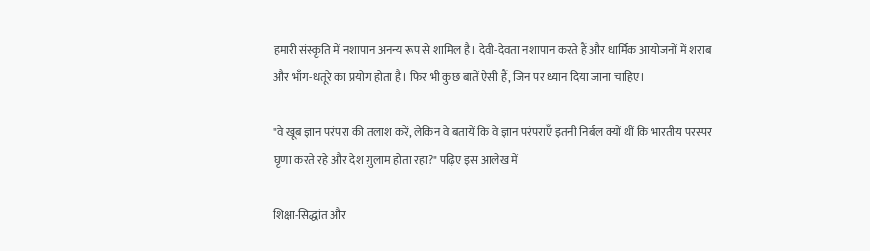हमारी संस्कृति में नशापान अनन्य रूप से शामिल है। देवी-देवता नशापान करते हैं और धार्मिक आयोजनों में शराब और भाँग-धतूरे का प्रयोग होता है। फिर भी कुछ बातें ऐसी हैं, जिन पर ध्यान दिया जाना चाहिए।

"वे खूब ज्ञान परंपरा की तलाश करें, लेकिन वे बतायें कि वे ज्ञान परंपराएँ इतनी निर्बल क्यों थीं कि भारतीय परस्पर घृणा करते रहे और देश ग़ुलाम होता रहा?" पढ़िए इस आलेख में

शिक्षा-सिद्धांत और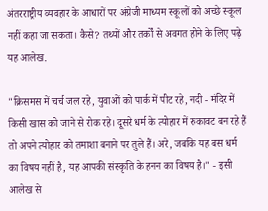अंतरराष्ट्रीय व्यवहार के आधारों पर अंग्रेजी माध्यम स्कूलों को अच्छे स्कूल नहीं कहा जा सकता। कैसे? तथ्यों और तर्कों से अवगत होने के लिए पढ़े यह आलेख.

"क्रिसमस में चर्च जल रहे, युवाओं को पार्क में पीट रहे, नदी - मंदिर में किसी खास को जाने से रोक रहे। दूसरे धर्म के त्योहार में रुकावट बन रहे हैं तो अपने त्योहार को तमाशा बनाने पर तुले हैं। अरे, जबकि यह बस धर्म का विषय नहीं है, यह आपकी संस्कृति के हनन का विषय है।" - इसी आलेख से